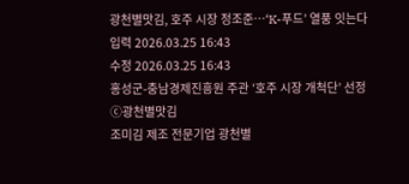광천별맛김, 호주 시장 정조준…‘K-푸드’ 열풍 잇는다
입력 2026.03.25 16:43
수정 2026.03.25 16:43
홍성군-충남경제진흥원 주관 ‘호주 시장 개척단’ 선정
ⓒ광천별맛김
조미김 제조 전문기업 광천별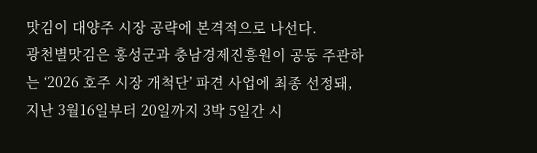맛김이 대양주 시장 공략에 본격적으로 나선다.
광천별맛김은 홍성군과 충남경제진흥원이 공동 주관하는 ‘2026 호주 시장 개척단’ 파견 사업에 최종 선정돼, 지난 3월16일부터 20일까지 3박 5일간 시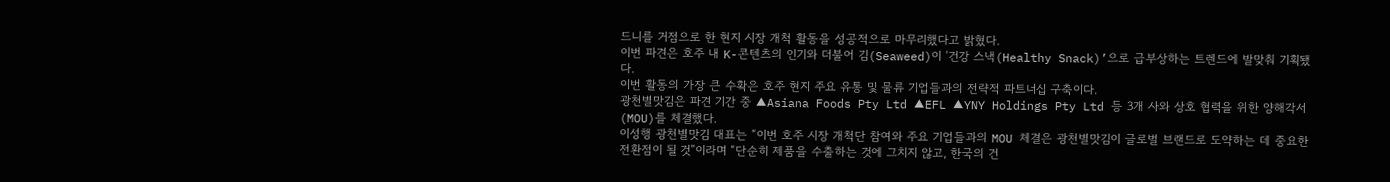드니를 거점으로 한 현지 시장 개척 활동을 성공적으로 마무리했다고 밝혔다.
이번 파견은 호주 내 K-콘텐츠의 인기와 더불어 김(Seaweed)이 ‘건강 스낵(Healthy Snack)’으로 급부상하는 트렌드에 발맞춰 기획됐다.
이번 활동의 가장 큰 수확은 호주 현지 주요 유통 및 물류 기업들과의 전략적 파트너십 구축이다.
광천별맛김은 파견 기간 중 ▲Asiana Foods Pty Ltd ▲EFL ▲YNY Holdings Pty Ltd 등 3개 사와 상호 협력을 위한 양해각서(MOU)를 체결했다.
이성행 광천별맛김 대표는 “이번 호주 시장 개척단 참여와 주요 기업들과의 MOU 체결은 광천별맛김이 글로벌 브랜드로 도약하는 데 중요한 전환점이 될 것”이라며 “단순히 제품을 수출하는 것에 그치지 않고, 한국의 건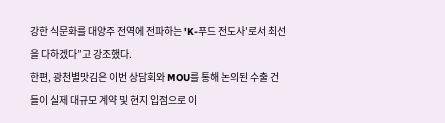강한 식문화를 대양주 전역에 전파하는 'K-푸드 전도사'로서 최선을 다하겠다”고 강조했다.
한편, 광천별맛김은 이번 상담회와 MOU를 통해 논의된 수출 건들이 실제 대규모 계약 및 현지 입점으로 이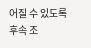어질 수 있도록 후속 조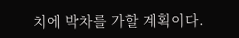치에 박차를 가할 계획이다.